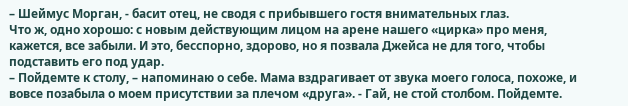– Шеймус Морган, - басит отец, не сводя с прибывшего гостя внимательных глаз.
Что ж, одно хорошо: с новым действующим лицом на арене нашего «цирка» про меня, кажется, все забыли. И это, бесспорно, здорово, но я позвала Джейса не для того, чтобы подставить его под удар.
– Пойдемте к столу, – напоминаю о себе. Мама вздрагивает от звука моего голоса, похоже, и вовсе позабыла о моем присутствии за плечом «друга». - Гай, не стой столбом. Пойдемте.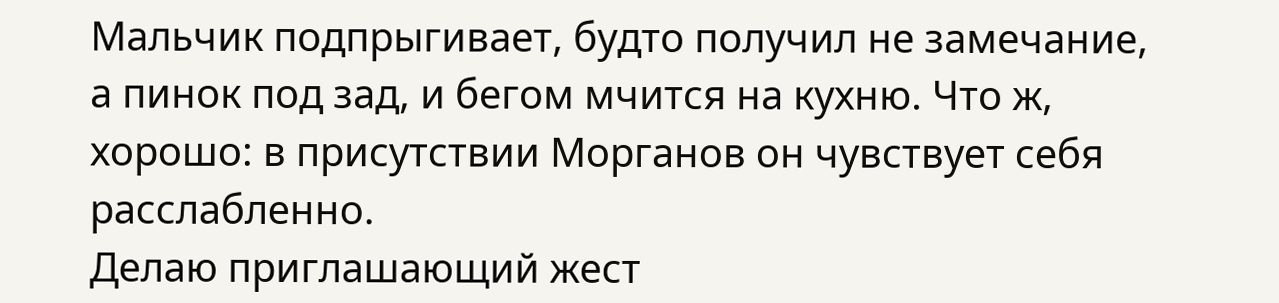Мальчик подпрыгивает, будто получил не замечание, а пинок под зад, и бегом мчится на кухню. Что ж, хорошо: в присутствии Морганов он чувствует себя расслабленно.
Делаю приглашающий жест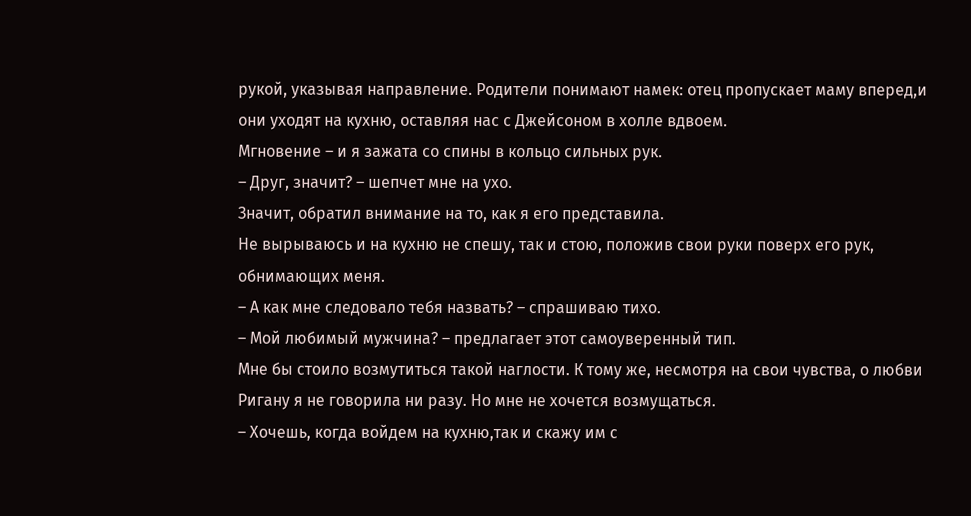рукой, указывая направление. Родители понимают намек: отец пропускает маму вперед,и они уходят на кухню, оставляя нас с Джейсоном в холле вдвоем.
Мгновение – и я зажата со спины в кольцо сильных рук.
– Друг, значит? – шепчет мне на ухо.
Значит, обратил внимание на то, как я его представила.
Не вырываюсь и на кухню не спешу, так и стою, положив свои руки поверх его рук, обнимающих меня.
– А как мне следовало тебя назвать? – спрашиваю тихо.
– Мой любимый мужчина? – предлагает этот самоуверенный тип.
Мне бы стоило возмутиться такой наглости. К тому же, несмотря на свои чувства, о любви Ригану я не говорила ни разу. Но мне не хочется возмущаться.
– Хочешь, когда войдем на кухню,так и скажу им с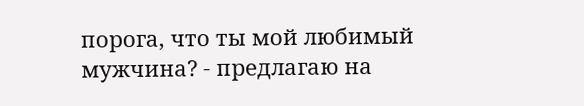порога, что ты мой любимый мужчина? - предлагаю на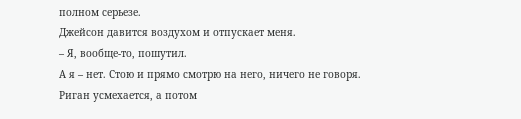полном серьезе.
Джейсон давится воздухом и отпускает меня.
– Я, вообще-то, пошутил.
А я – нет. Стою и прямо смотрю на него, ничего не говоря.
Риган усмехается, а потом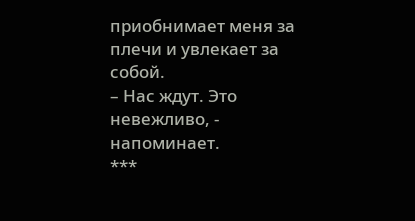приобнимает меня за плечи и увлекает за собой.
– Нас ждут. Это невежливо, - напоминает.
***